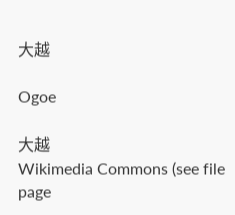大越

Ogoe

大越
Wikimedia Commons (see file page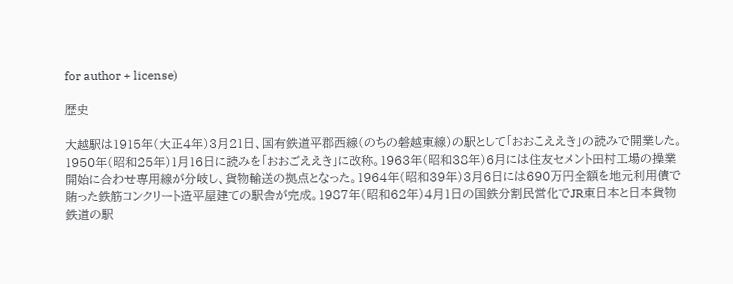for author + license)

歴史

大越駅は1915年(大正4年)3月21日、国有鉄道平郡西線(のちの磐越東線)の駅として「おおこええき」の読みで開業した。1950年(昭和25年)1月16日に読みを「おおごええき」に改称。1963年(昭和38年)6月には住友セメント田村工場の操業開始に合わせ専用線が分岐し、貨物輸送の拠点となった。1964年(昭和39年)3月6日には690万円全額を地元利用債で賄った鉄筋コンクリート造平屋建ての駅舎が完成。1987年(昭和62年)4月1日の国鉄分割民営化でJR東日本と日本貨物鉄道の駅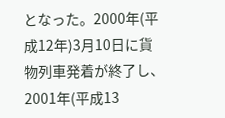となった。2000年(平成12年)3月10日に貨物列車発着が終了し、2001年(平成13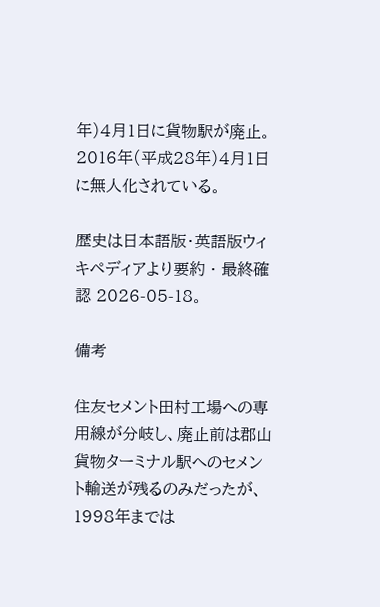年)4月1日に貨物駅が廃止。2016年(平成28年)4月1日に無人化されている。

歴史は日本語版・英語版ウィキペディアより要約 · 最終確認 2026-05-18。

備考

住友セメント田村工場への専用線が分岐し、廃止前は郡山貨物ターミナル駅へのセメント輸送が残るのみだったが、1998年までは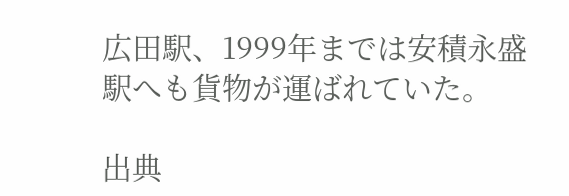広田駅、1999年までは安積永盛駅へも貨物が運ばれていた。

出典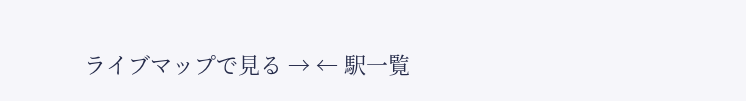ライブマップで見る → ← 駅一覧